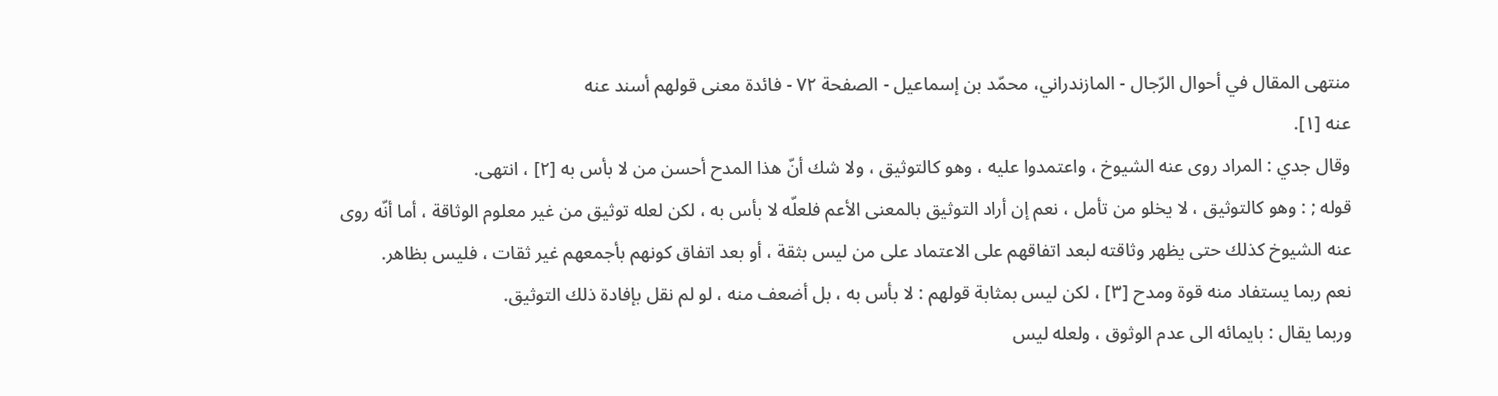منتهى المقال في أحوال الرّجال - المازندراني، محمّد بن إسماعيل - الصفحة ٧٢ - فائدة معنى قولهم أسند عنه
عنه [١].
وقال جدي : المراد روى عنه الشيوخ ، واعتمدوا عليه ، وهو كالتوثيق ، ولا شك أنّ هذا المدح أحسن من لا بأس به [٢] ، انتهى.
قوله ; : وهو كالتوثيق ، لا يخلو من تأمل ، نعم إن أراد التوثيق بالمعنى الأعم فلعلّه لا بأس به ، لكن لعله توثيق من غير معلوم الوثاقة ، أما أنّه روى عنه الشيوخ كذلك حتى يظهر وثاقته لبعد اتفاقهم على الاعتماد على من ليس بثقة ، أو بعد اتفاق كونهم بأجمعهم غير ثقات ، فليس بظاهر.
نعم ربما يستفاد منه قوة ومدح [٣] ، لكن ليس بمثابة قولهم : لا بأس به ، بل أضعف منه ، لو لم نقل بإفادة ذلك التوثيق.
وربما يقال : بايمائه الى عدم الوثوق ، ولعله ليس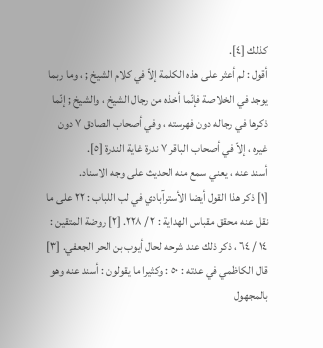كذلك [٤].
أقول : لم أعثر على هذه الكلمة إلاّ في كلام الشيخ ; ، وما ربما يوجد في الخلاصة فإنّما أخذه من رجال الشيخ ، والشيخ ; إنّما ذكرها في رجاله دون فهرسته ، وفي أصحاب الصادق ٧ دون غيره ، إلاّ في أصحاب الباقر ٧ ندرة غاية الندرة [٥].
أسند عنه ، يعني سمع منه الحديث على وجه الاسناد.
[١] ذكر هذا القول أيضا الأسترآبادي في لب اللباب : ٢٢ على ما نقل عنه محقق مقباس الهداية : ٢ / ٢٢٨. [٢] روضة المتقين : ١٤ / ٦٤ ، ذكر ذلك عند شرحه لحال أيوب بن الحر الجعفي. [٣] قال الكاظمي في عدته : ٥٠ : وكثيرا ما يقولون : أسند عنه وهو بالمجهول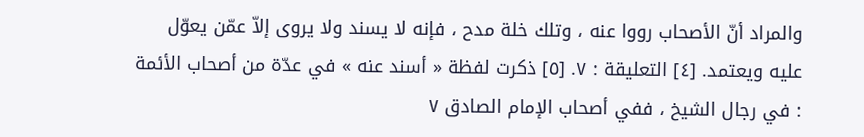والمراد أنّ الأصحاب رووا عنه ، وتلك خلة مدح ، فإنه لا يسند ولا يروى إلاّ عمّن يعوّل عليه ويعتمد. [٤] التعليقة : ٧. [٥] ذكرت لفظة « أسند عنه » في عدّة من أصحاب الأئمة : في رجال الشيخ ، ففي أصحاب الإمام الصادق ٧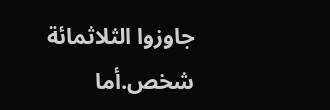جاوزوا الثلاثمائة شخص.أما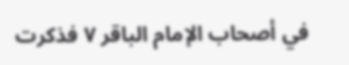في أصحاب الإمام الباقر ٧ فذكرت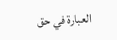العبارة في حق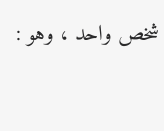شخص واحد ، وهو :